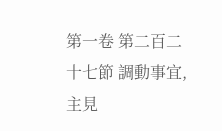第一卷 第二百二十七節 調動事宜,主見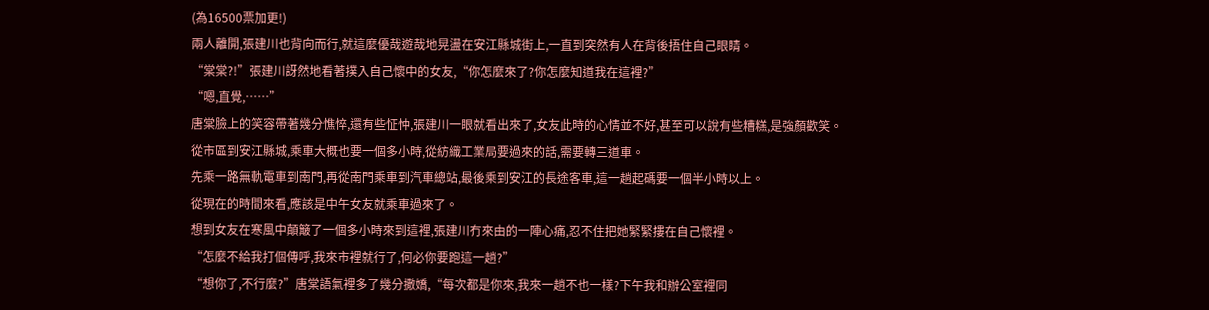(為16500票加更!)
兩人離開,張建川也背向而行,就這麼優哉遊哉地晃盪在安江縣城街上,一直到突然有人在背後捂住自己眼睛。
“棠棠?!”張建川訝然地看著撲入自己懷中的女友,“你怎麼來了?你怎麼知道我在這裡?”
“嗯,直覺,……”
唐棠臉上的笑容帶著幾分憔悴,還有些怔忡,張建川一眼就看出來了,女友此時的心情並不好,甚至可以說有些糟糕,是強顏歡笑。
從市區到安江縣城,乘車大概也要一個多小時,從紡織工業局要過來的話,需要轉三道車。
先乘一路無軌電車到南門,再從南門乘車到汽車總站,最後乘到安江的長途客車,這一趟起碼要一個半小時以上。
從現在的時間來看,應該是中午女友就乘車過來了。
想到女友在寒風中顛簸了一個多小時來到這裡,張建川冇來由的一陣心痛,忍不住把她緊緊摟在自己懷裡。
“怎麼不給我打個傳呼,我來市裡就行了,何必你要跑這一趟?”
“想你了,不行麼?”唐棠語氣裡多了幾分撒嬌,“每次都是你來,我來一趟不也一樣?下午我和辦公室裡同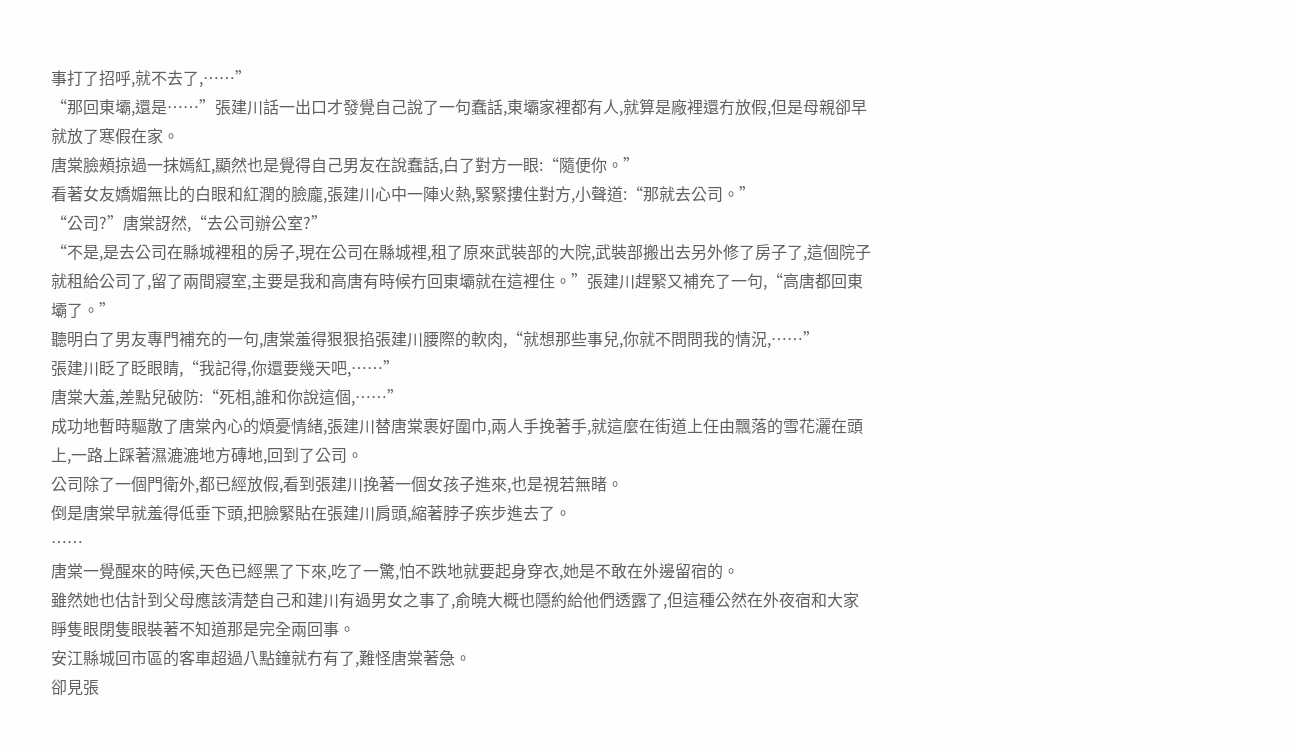事打了招呼,就不去了,……”
“那回東壩,還是……”張建川話一出口才發覺自己說了一句蠢話,東壩家裡都有人,就算是廠裡還冇放假,但是母親卻早就放了寒假在家。
唐棠臉頰掠過一抹嫣紅,顯然也是覺得自己男友在說蠢話,白了對方一眼:“隨便你。”
看著女友嬌媚無比的白眼和紅潤的臉龐,張建川心中一陣火熱,緊緊摟住對方,小聲道:“那就去公司。”
“公司?”唐棠訝然,“去公司辦公室?”
“不是,是去公司在縣城裡租的房子,現在公司在縣城裡,租了原來武裝部的大院,武裝部搬出去另外修了房子了,這個院子就租給公司了,留了兩間寢室,主要是我和高唐有時候冇回東壩就在這裡住。”張建川趕緊又補充了一句,“高唐都回東壩了。”
聽明白了男友專門補充的一句,唐棠羞得狠狠掐張建川腰際的軟肉,“就想那些事兒,你就不問問我的情況,……”
張建川眨了眨眼睛,“我記得,你還要幾天吧,……”
唐棠大羞,差點兒破防:“死相,誰和你說這個,……”
成功地暫時驅散了唐棠內心的煩憂情緒,張建川替唐棠裹好圍巾,兩人手挽著手,就這麼在街道上任由飄落的雪花灑在頭上,一路上踩著濕漉漉地方磚地,回到了公司。
公司除了一個門衛外,都已經放假,看到張建川挽著一個女孩子進來,也是視若無睹。
倒是唐棠早就羞得低垂下頭,把臉緊貼在張建川肩頭,縮著脖子疾步進去了。
……
唐棠一覺醒來的時候,天色已經黑了下來,吃了一驚,怕不跌地就要起身穿衣,她是不敢在外邊留宿的。
雖然她也估計到父母應該清楚自己和建川有過男女之事了,俞曉大概也隱約給他們透露了,但這種公然在外夜宿和大家睜隻眼閉隻眼裝著不知道那是完全兩回事。
安江縣城回市區的客車超過八點鐘就冇有了,難怪唐棠著急。
卻見張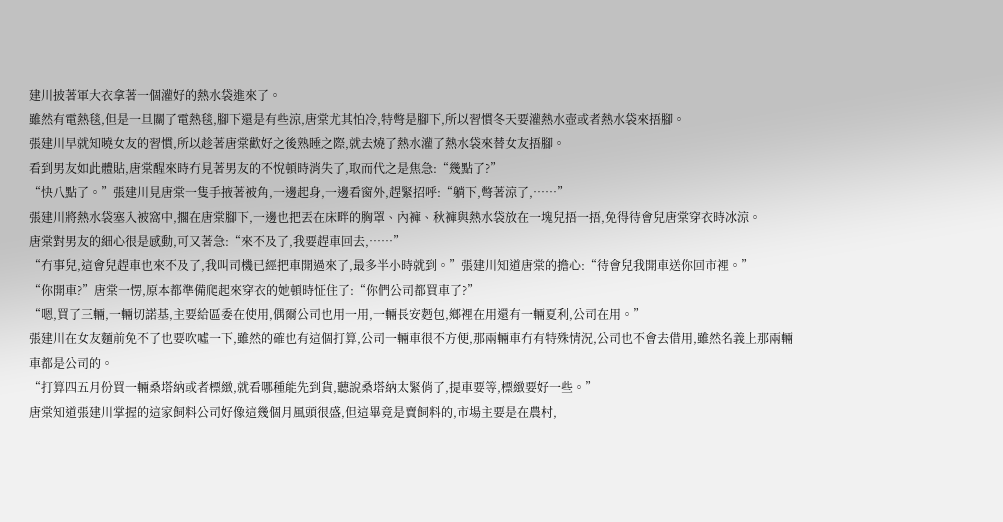建川披著軍大衣拿著一個灌好的熱水袋進來了。
雖然有電熱毯,但是一旦關了電熱毯,腳下還是有些涼,唐棠尤其怕冷,特彆是腳下,所以習慣冬天要灌熱水壺或者熱水袋來捂腳。
張建川早就知曉女友的習慣,所以趁著唐棠歡好之後熟睡之際,就去燒了熱水灌了熱水袋來替女友捂腳。
看到男友如此體貼,唐棠醒來時冇見著男友的不悅頓時消失了,取而代之是焦急:“幾點了?”
“快八點了。”張建川見唐棠一隻手掖著被角,一邊起身,一邊看窗外,趕緊招呼:“躺下,彆著涼了,……”
張建川將熱水袋塞入被窩中,擱在唐棠腳下,一邊也把丟在床畔的胸罩、內褲、秋褲與熱水袋放在一塊兒捂一捂,免得待會兒唐棠穿衣時冰涼。
唐棠對男友的細心很是感動,可又著急:“來不及了,我要趕車回去,……”
“冇事兒,這會兒趕車也來不及了,我叫司機已經把車開過來了,最多半小時就到。”張建川知道唐棠的擔心:“待會兒我開車送你回市裡。”
“你開車?”唐棠一愣,原本都準備爬起來穿衣的她頓時怔住了:“你們公司都買車了?”
“嗯,買了三輛,一輛切諾基,主要給區委在使用,偶爾公司也用一用,一輛長安麪包,鄉裡在用還有一輛夏利,公司在用。”
張建川在女友麵前免不了也要吹噓一下,雖然的確也有這個打算,公司一輛車很不方便,那兩輛車冇有特殊情況,公司也不會去借用,雖然名義上那兩輛車都是公司的。
“打算四五月份買一輛桑塔納或者標緻,就看哪種能先到貨,聽說桑塔納太緊俏了,提車要等,標緻要好一些。”
唐棠知道張建川掌握的這家飼料公司好像這幾個月風頭很盛,但這畢竟是賣飼料的,市場主要是在農村,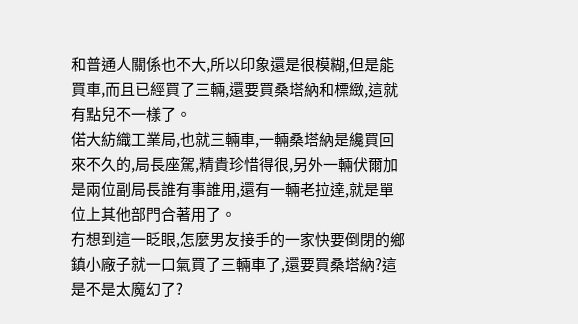和普通人關係也不大,所以印象還是很模糊,但是能買車,而且已經買了三輛,還要買桑塔納和標緻,這就有點兒不一樣了。
偌大紡織工業局,也就三輛車,一輛桑塔納是纔買回來不久的,局長座駕,精貴珍惜得很,另外一輛伏爾加是兩位副局長誰有事誰用,還有一輛老拉達,就是單位上其他部門合著用了。
冇想到這一眨眼,怎麼男友接手的一家快要倒閉的鄉鎮小廠子就一口氣買了三輛車了,還要買桑塔納?這是不是太魔幻了?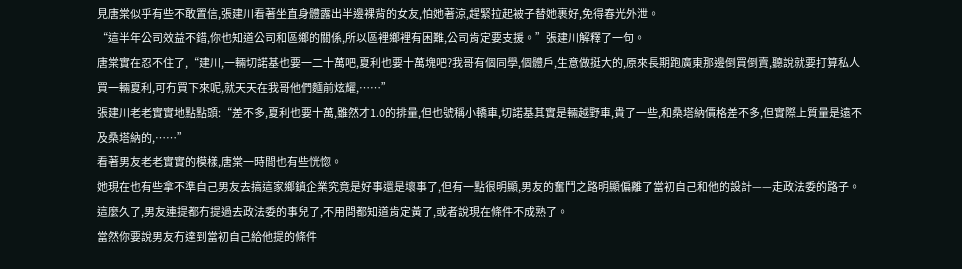見唐棠似乎有些不敢置信,張建川看著坐直身體露出半邊裸背的女友,怕她著涼,趕緊拉起被子替她裹好,免得春光外泄。
“這半年公司效益不錯,你也知道公司和區鄉的關係,所以區裡鄉裡有困難,公司肯定要支援。”張建川解釋了一句。
唐棠實在忍不住了,“建川,一輛切諾基也要一二十萬吧,夏利也要十萬塊吧?我哥有個同學,個體戶,生意做挺大的,原來長期跑廣東那邊倒買倒賣,聽說就要打算私人買一輛夏利,可冇買下來呢,就天天在我哥他們麵前炫耀,……”
張建川老老實實地點點頭:“差不多,夏利也要十萬,雖然才1.0的排量,但也號稱小轎車,切諾基其實是輛越野車,貴了一些,和桑塔納價格差不多,但實際上質量是遠不及桑塔納的,……”
看著男友老老實實的模樣,唐棠一時間也有些恍惚。
她現在也有些拿不準自己男友去搞這家鄉鎮企業究竟是好事還是壞事了,但有一點很明顯,男友的奮鬥之路明顯偏離了當初自己和他的設計——走政法委的路子。
這麼久了,男友連提都冇提過去政法委的事兒了,不用問都知道肯定黃了,或者說現在條件不成熟了。
當然你要說男友冇達到當初自己給他提的條件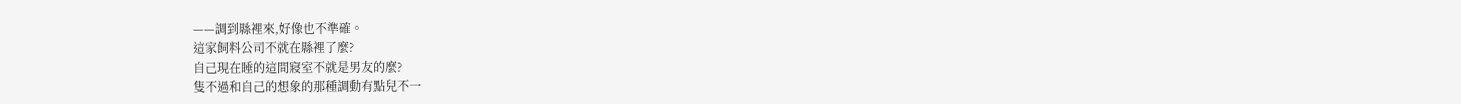——調到縣裡來,好像也不準確。
這家飼料公司不就在縣裡了麼?
自己現在睡的這間寢室不就是男友的麼?
隻不過和自己的想象的那種調動有點兒不一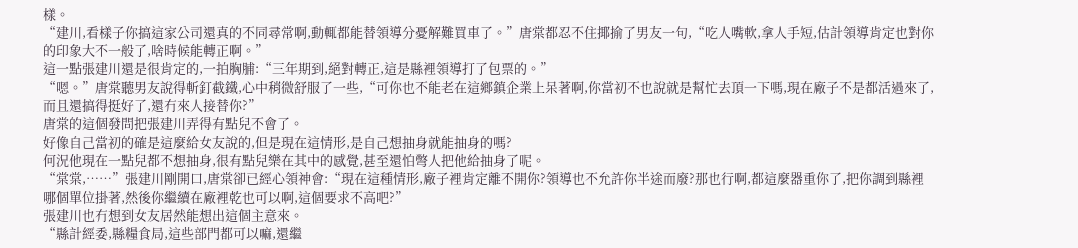樣。
“建川,看樣子你搞這家公司還真的不同尋常啊,動輒都能替領導分憂解難買車了。”唐棠都忍不住揶揄了男友一句,“吃人嘴軟,拿人手短,估計領導肯定也對你的印象大不一般了,啥時候能轉正啊。”
這一點張建川還是很肯定的,一拍胸脯:“三年期到,絕對轉正,這是縣裡領導打了包票的。”
“嗯。”唐棠聽男友說得斬釘截鐵,心中稍微舒服了一些,“可你也不能老在這鄉鎮企業上呆著啊,你當初不也說就是幫忙去頂一下嗎,現在廠子不是都活過來了,而且還搞得挺好了,還冇來人接替你?”
唐棠的這個發問把張建川弄得有點兒不會了。
好像自己當初的確是這麼給女友說的,但是現在這情形,是自己想抽身就能抽身的嗎?
何況他現在一點兒都不想抽身,很有點兒樂在其中的感覺,甚至還怕彆人把他給抽身了呢。
“棠棠,……”張建川剛開口,唐棠卻已經心領神會:“現在這種情形,廠子裡肯定離不開你?領導也不允許你半途而廢?那也行啊,都這麼器重你了,把你調到縣裡哪個單位掛著,然後你繼續在廠裡乾也可以啊,這個要求不高吧?”
張建川也冇想到女友居然能想出這個主意來。
“縣計經委,縣糧食局,這些部門都可以嘛,還繼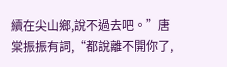續在尖山鄉,說不過去吧。”唐棠振振有詞,“都說離不開你了,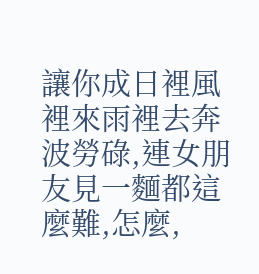讓你成日裡風裡來雨裡去奔波勞碌,連女朋友見一麵都這麼難,怎麼,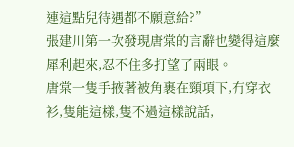連這點兒待遇都不願意給?”
張建川第一次發現唐棠的言辭也變得這麼犀利起來,忍不住多打望了兩眼。
唐棠一隻手掖著被角裹在頸項下,冇穿衣衫,隻能這樣,隻不過這樣說話,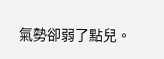氣勢卻弱了點兒。